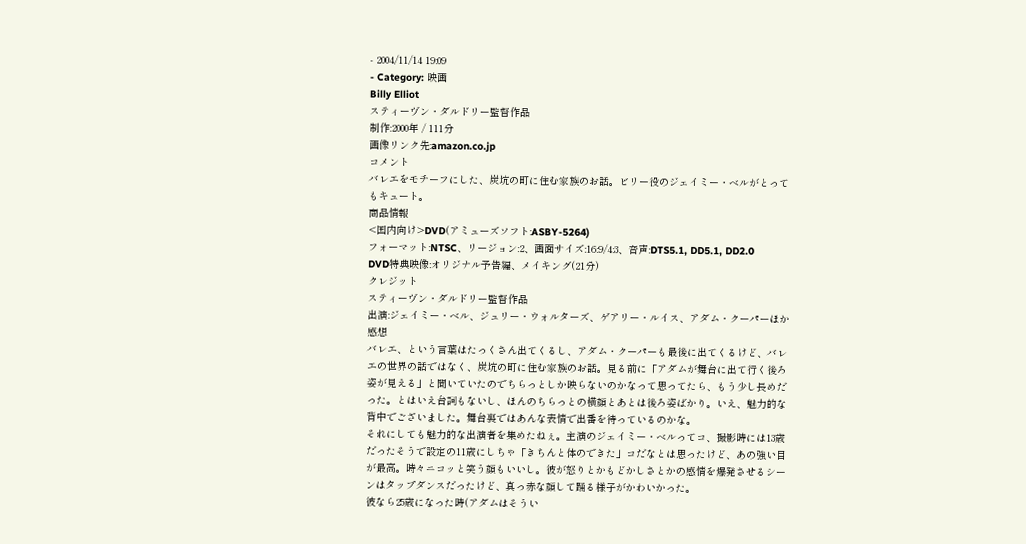- 2004/11/14 19:09
- Category: 映画
Billy Elliot
スティーヴン・ダルドリー監督作品
制作:2000年 / 111分
画像リンク先:amazon.co.jp
コメント
バレエをモチーフにした、炭坑の町に住む家族のお話。ビリー役のジェイミー・ベルがとってもキュート。
商品情報
<国内向け>DVD(アミューズソフト:ASBY-5264)
フォーマット:NTSC、リージョン:2、画面サイズ:16:9/4:3、音声:DTS5.1, DD5.1, DD2.0
DVD特典映像:オリジナル予告編、メイキング(21分)
クレジット
スティーヴン・ダルドリー監督作品
出演:ジェイミー・ベル、ジュリー・ウォルターズ、ゲアリー・ルイス、アダム・クーパーほか
感想
バレエ、という言葉はたっくさん出てくるし、アダム・クーパーも最後に出てくるけど、バレエの世界の話ではなく、炭坑の町に住む家族のお話。見る前に「アダムが舞台に出て行く後ろ姿が見える」と聞いていたのでちらっとしか映らないのかなって思ってたら、もう少し長めだった。とはいえ台詞もないし、ほんのちらっとの横顔とあとは後ろ姿ばかり。いえ、魅力的な背中でございました。舞台裏ではあんな表情で出番を待っているのかな。
それにしても魅力的な出演者を集めたねぇ。主演のジェイミー・ベルってコ、撮影時には13歳だったそうで設定の11歳にしちゃ「きちんと体のできた」コだなとは思ったけど、あの強い目が最高。時々ニコッと笑う顔もいいし。彼が怒りとかもどかしさとかの感情を爆発させるシーンはタップダンスだったけど、真っ赤な顔して踊る様子がかわいかった。
彼なら25歳になった時(アダムはそうい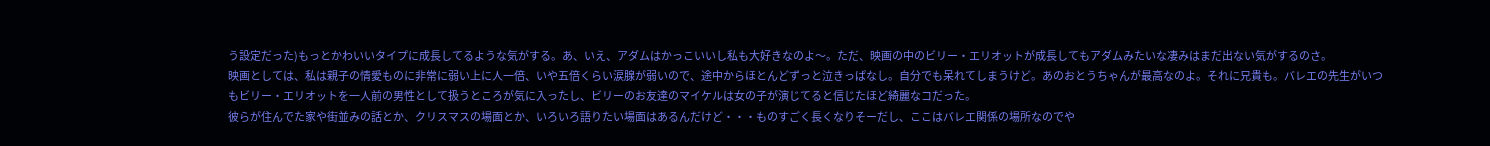う設定だった)もっとかわいいタイプに成長してるような気がする。あ、いえ、アダムはかっこいいし私も大好きなのよ〜。ただ、映画の中のビリー・エリオットが成長してもアダムみたいな凄みはまだ出ない気がするのさ。
映画としては、私は親子の情愛ものに非常に弱い上に人一倍、いや五倍くらい涙腺が弱いので、途中からほとんどずっと泣きっぱなし。自分でも呆れてしまうけど。あのおとうちゃんが最高なのよ。それに兄貴も。バレエの先生がいつもビリー・エリオットを一人前の男性として扱うところが気に入ったし、ビリーのお友達のマイケルは女の子が演じてると信じたほど綺麗なコだった。
彼らが住んでた家や街並みの話とか、クリスマスの場面とか、いろいろ語りたい場面はあるんだけど・・・ものすごく長くなりそーだし、ここはバレエ関係の場所なのでや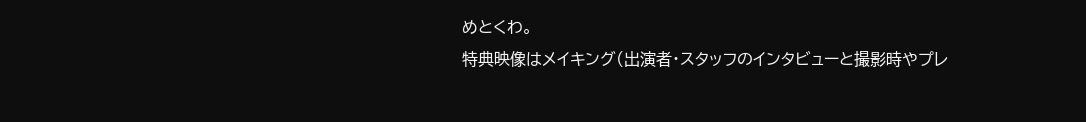めとくわ。
特典映像はメイキング(出演者・スタッフのインタビューと撮影時やプレ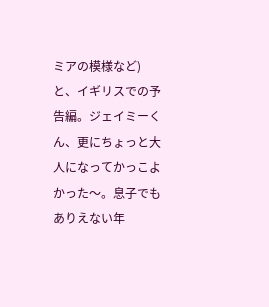ミアの模様など)と、イギリスでの予告編。ジェイミーくん、更にちょっと大人になってかっこよかった〜。息子でもありえない年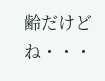齢だけどね・・・